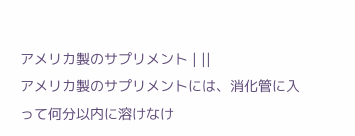アメリカ製のサプリメント | ||
アメリカ製のサプリメントには、消化管に入って何分以内に溶けなけ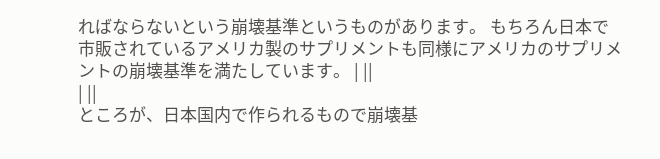ればならないという崩壊基準というものがあります。 もちろん日本で市販されているアメリカ製のサプリメントも同様にアメリカのサプリメントの崩壊基準を満たしています。 | ||
| ||
ところが、日本国内で作られるもので崩壊基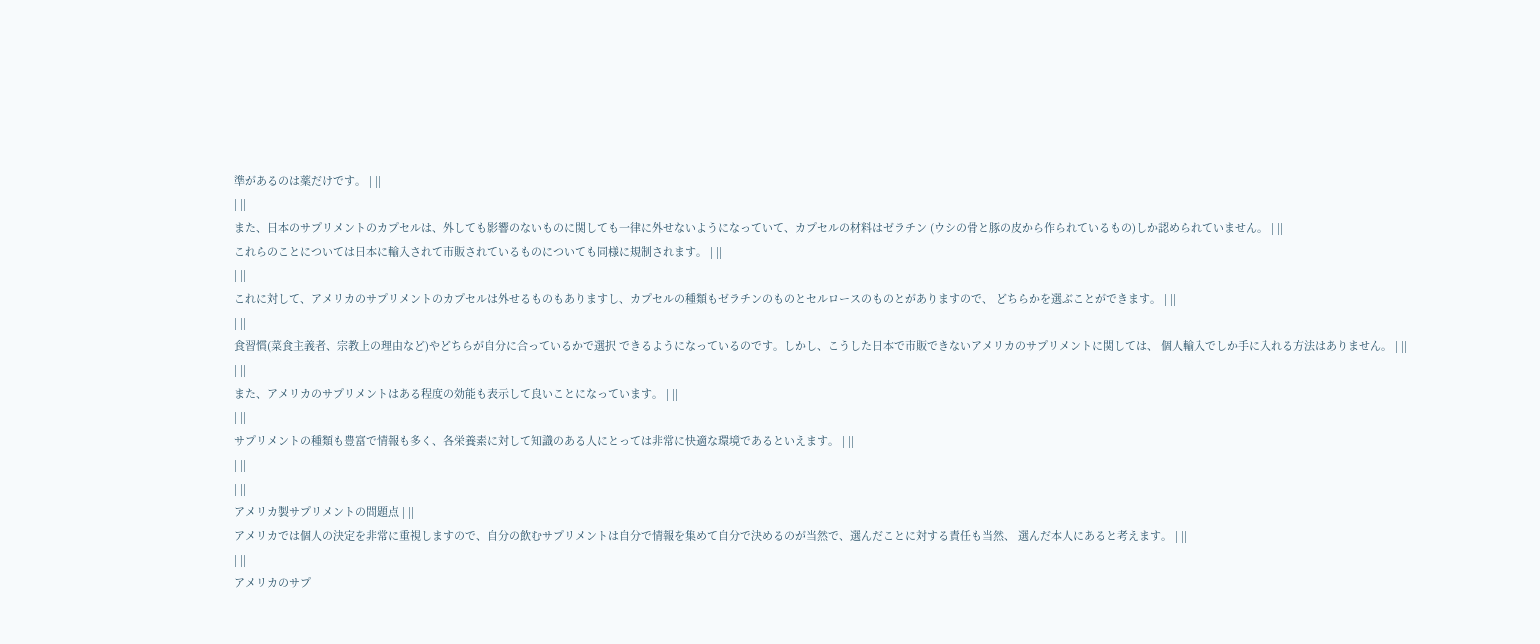準があるのは薬だけです。 | ||
| ||
また、日本のサプリメントのカプセルは、外しても影響のないものに関しても一律に外せないようになっていて、カプセルの材料はゼラチン (ウシの骨と豚の皮から作られているもの)しか認められていません。 | ||
これらのことについては日本に輸入されて市販されているものについても同様に規制されます。 | ||
| ||
これに対して、アメリカのサプリメントのカプセルは外せるものもありますし、カプセルの種類もゼラチンのものとセルロースのものとがありますので、 どちらかを選ぶことができます。 | ||
| ||
食習慣(菜食主義者、宗教上の理由など)やどちらが自分に合っているかで選択 できるようになっているのです。しかし、こうした日本で市販できないアメリカのサプリメントに関しては、 個人輸入でしか手に入れる方法はありません。 | ||
| ||
また、アメリカのサプリメントはある程度の効能も表示して良いことになっています。 | ||
| ||
サプリメントの種類も豊富で情報も多く、各栄養素に対して知識のある人にとっては非常に快適な環境であるといえます。 | ||
| ||
| ||
アメリカ製サプリメントの問題点 | ||
アメリカでは個人の決定を非常に重視しますので、自分の飲むサプリメントは自分で情報を集めて自分で決めるのが当然で、選んだことに対する責任も当然、 選んだ本人にあると考えます。 | ||
| ||
アメリカのサプ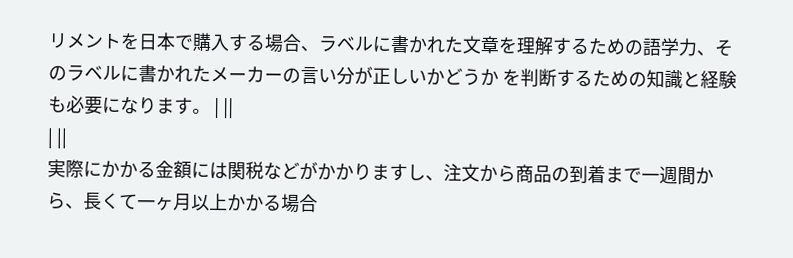リメントを日本で購入する場合、ラベルに書かれた文章を理解するための語学力、そのラベルに書かれたメーカーの言い分が正しいかどうか を判断するための知識と経験も必要になります。 | ||
| ||
実際にかかる金額には関税などがかかりますし、注文から商品の到着まで一週間から、長くて一ヶ月以上かかる場合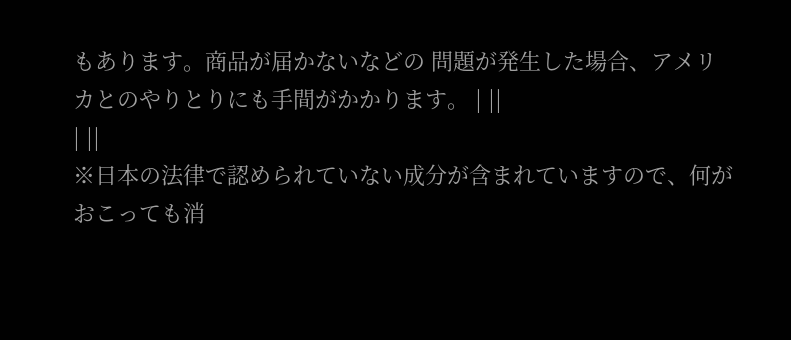もあります。商品が届かないなどの 問題が発生した場合、アメリカとのやりとりにも手間がかかります。 | ||
| ||
※日本の法律で認められていない成分が含まれていますので、何がおこっても消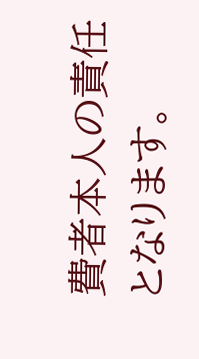費者本人の責任となります。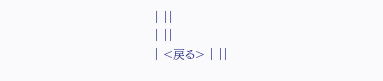| ||
| ||
| <戻る> | ||